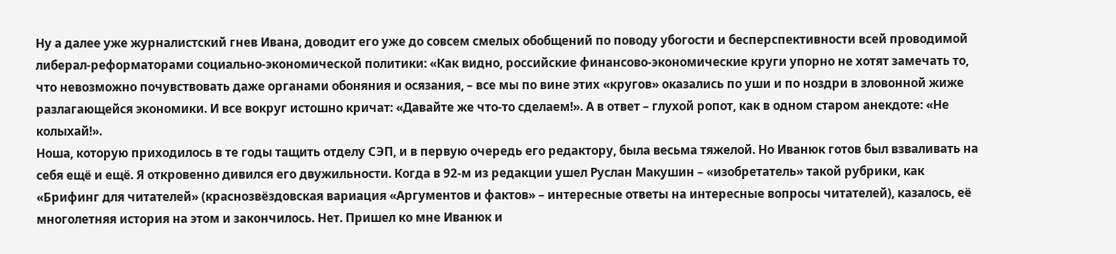Ну а далее уже журналистский гнев Ивана, доводит его уже до совсем смелых обобщений по поводу убогости и бесперспективности всей проводимой либерал-реформаторами социально-экономической политики: «Как видно, российские финансово-экономические круги упорно не хотят замечать то, что невозможно почувствовать даже органами обоняния и осязания, – все мы по вине этих «кругов» оказались по уши и по ноздри в зловонной жиже разлагающейся экономики. И все вокруг истошно кричат: «Давайте же что-то сделаем!». А в ответ – глухой ропот, как в одном старом анекдоте: «Не колыхай!».
Ноша, которую приходилось в те годы тащить отделу СЭП, и в первую очередь его редактору, была весьма тяжелой. Но Иванюк готов был взваливать на себя ещё и ещё. Я откровенно дивился его двужильности. Когда в 92-м из редакции ушел Руслан Макушин – «изобретатель» такой рубрики, как «Брифинг для читателей» (краснозвёздовская вариация «Аргументов и фактов» – интересные ответы на интересные вопросы читателей), казалось, её многолетняя история на этом и закончилось. Нет. Пришел ко мне Иванюк и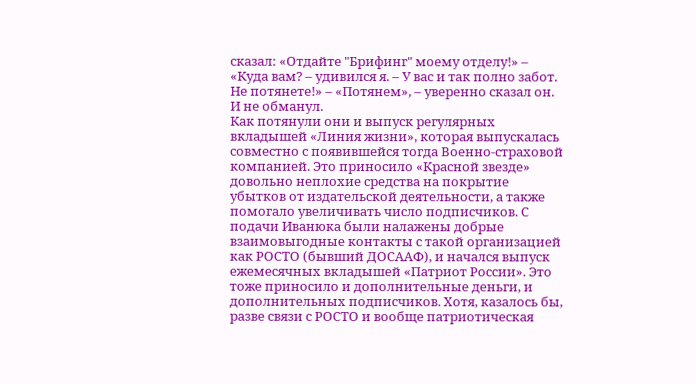сказал: «Отдайте "Брифинг" моему отделу!» – «Куда вам? – удивился я. – У вас и так полно забот. Не потянете!» – «Потянем», – уверенно сказал он. И не обманул.
Как потянули они и выпуск регулярных вкладышей «Линия жизни», которая выпускалась совместно с появившейся тогда Военно-страховой компанией. Это приносило «Красной звезде» довольно неплохие средства на покрытие убытков от издательской деятельности, а также помогало увеличивать число подписчиков. С подачи Иванюка были налажены добрые взаимовыгодные контакты с такой организацией как РОСТО (бывший ДОСААФ), и начался выпуск ежемесячных вкладышей «Патриот России». Это тоже приносило и дополнительные деньги, и дополнительных подписчиков. Хотя, казалось бы, разве связи с РОСТО и вообще патриотическая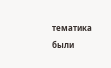тематика были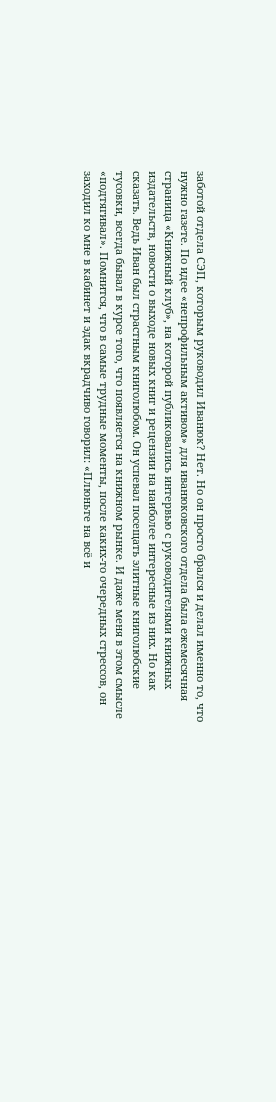заботой отдела СЭП, которым руководил Иванюк? Нет. Но он просто брался и делал именно то, что нужно газете. По идее «непрофильным активом» для иванюковского отдела была ежемесячная страница «Книжный клуб», на которой публиковались интервью с руководителями книжных издательств, новости о выходе новых книг и рецензии на наиболее интересные из них. Но как сказать. Ведь Иван был страстным книголюбом. Он успевал посещать элитные книголюбские тусовки, всегда бывал в курсе того, что появляется на книжном рынке. И даже меня в этом смысле «подтягивал». Помнится, что в самые трудные моменты, после каких-то очередных стрессов, он заходил ко мне в кабинет и эдак вкрадчиво говорил: «Плюньте на всё и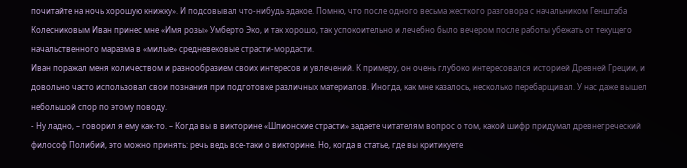почитайте на ночь хорошую книжку». И подсовывал что-нибудь эдакое. Помню, что после одного весьма жесткого разговора с начальником Генштаба Колесниковым Иван принес мне «Имя розы» Умберто Эко, и так хорошо, так успокоительно и лечебно было вечером после работы убежать от текущего начальственного маразма в «милые» средневековые страсти-мордасти.
Иван поражал меня количеством и разнообразием своих интересов и увлечений. К примеру, он очень глубоко интересовался историей Древней Греции, и довольно часто использовал свои познания при подготовке различных материалов. Иногда, как мне казалось, несколько перебарщивал. У нас даже вышел небольшой спор по этому поводу.
- Ну ладно, – говорил я ему как-то. – Когда вы в викторине «Шпионские страсти» задаете читателям вопрос о том, какой шифр придумал древнегреческий философ Полибий, это можно принять: речь ведь все-таки о викторине. Но, когда в статье, где вы критикуете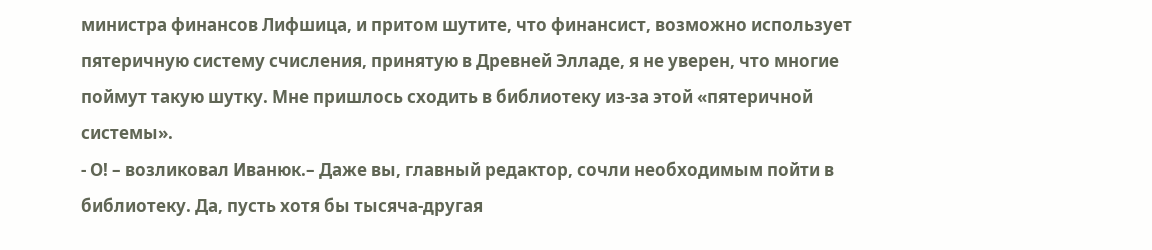министра финансов Лифшица, и притом шутите, что финансист, возможно использует пятеричную систему счисления, принятую в Древней Элладе, я не уверен, что многие поймут такую шутку. Мне пришлось сходить в библиотеку из-за этой «пятеричной системы».
- О! – возликовал Иванюк.– Даже вы, главный редактор, сочли необходимым пойти в библиотеку. Да, пусть хотя бы тысяча-другая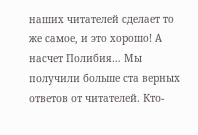наших читателей сделает то же самое, и это хорошо! А насчет Полибия… Мы получили больше ста верных ответов от читателей. Кто-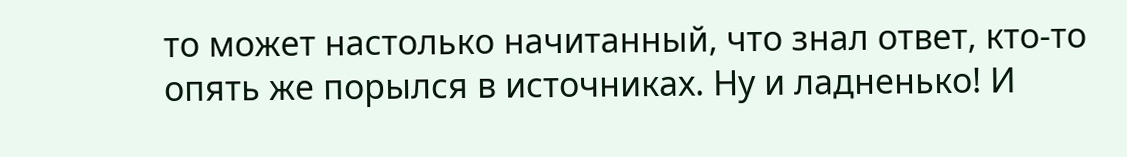то может настолько начитанный, что знал ответ, кто-то опять же порылся в источниках. Ну и ладненько! И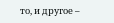то, и другое –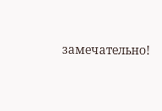замечательно!